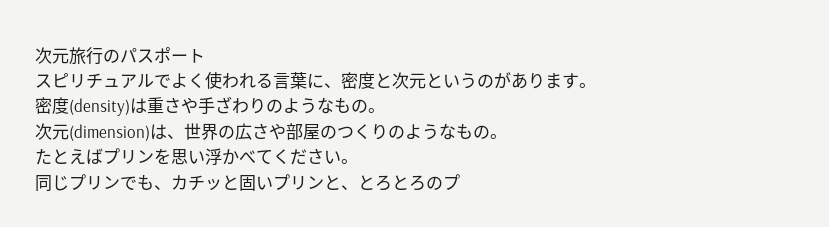次元旅行のパスポート
スピリチュアルでよく使われる言葉に、密度と次元というのがあります。
密度(density)は重さや手ざわりのようなもの。
次元(dimension)は、世界の広さや部屋のつくりのようなもの。
たとえばプリンを思い浮かべてください。
同じプリンでも、カチッと固いプリンと、とろとろのプ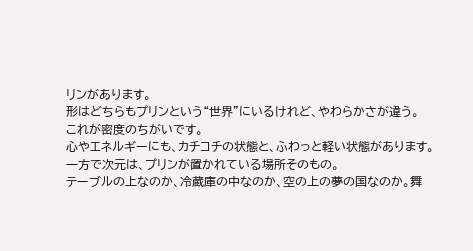リンがあります。
形はどちらもプリンという“世界”にいるけれど、やわらかさが違う。
これが密度のちがいです。
心やエネルギーにも、カチコチの状態と、ふわっと軽い状態があります。
一方で次元は、プリンが置かれている場所そのもの。
テーブルの上なのか、冷蔵庫の中なのか、空の上の夢の国なのか。舞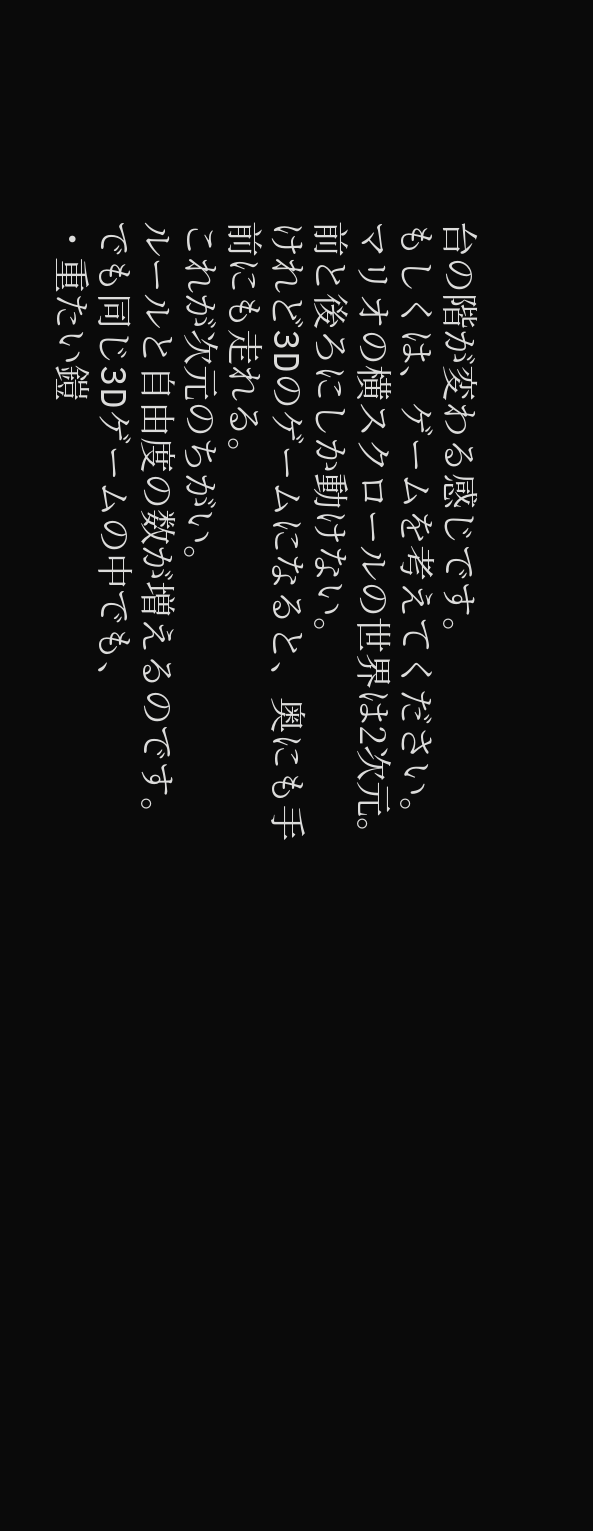台の階が変わる感じです。
もしくは、ゲームを考えてください。
マリオの横スクロールの世界は2次元。
前と後ろにしか動けない。
けれど3Dのゲームになると、奥にも手前にも走れる。
これが次元のちがい。
ルールと自由度の数が増えるのです。
でも同じ3Dゲームの中でも、
・重たい鎧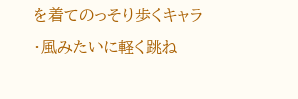を着てのっそり歩くキャラ
・風みたいに軽く跳ね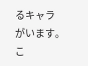るキャラ
がいます。こ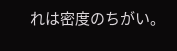れは密度のちがい。